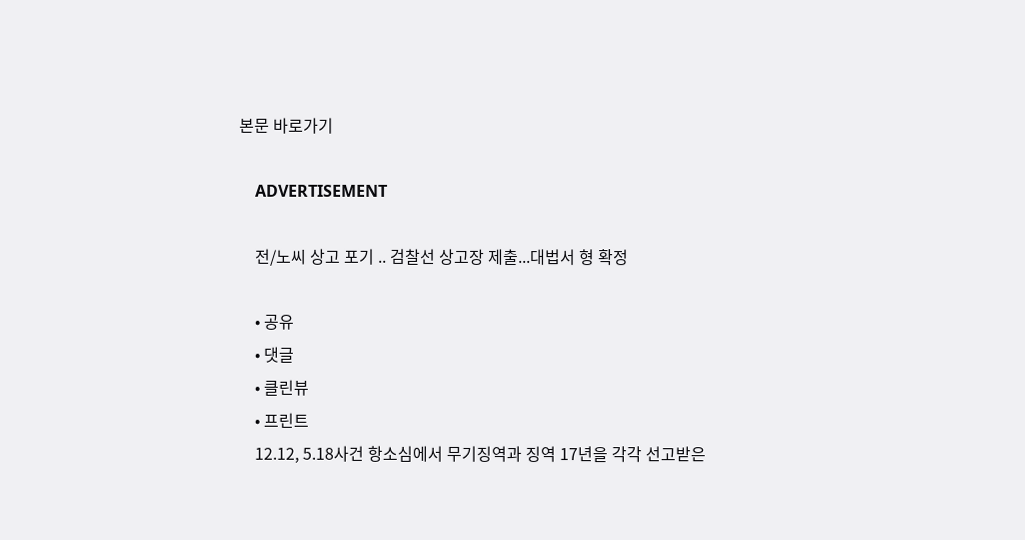본문 바로가기

    ADVERTISEMENT

    전/노씨 상고 포기 .. 검찰선 상고장 제출...대법서 형 확정

    • 공유
    • 댓글
    • 클린뷰
    • 프린트
    12.12, 5.18사건 항소심에서 무기징역과 징역 17년을 각각 선고받은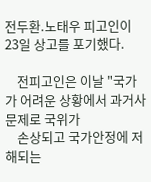전두환.노태우 피고인이 23일 상고를 포기했다.

    전피고인은 이날 "국가가 어려운 상황에서 과거사 문제로 국위가
    손상되고 국가안정에 저해되는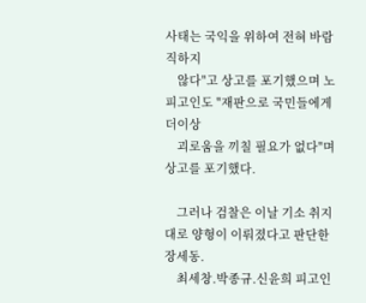사태는 국익을 위하여 전혀 바람직하지
    않다"고 상고를 포기했으며 노피고인도 "재판으로 국민들에게 더이상
    괴로움을 끼칠 필요가 없다"며 상고를 포기했다.

    그러나 검찰은 이날 기소 취지대로 양형이 이뤄졌다고 판단한 장세동.
    최세창.박종규.신윤희 피고인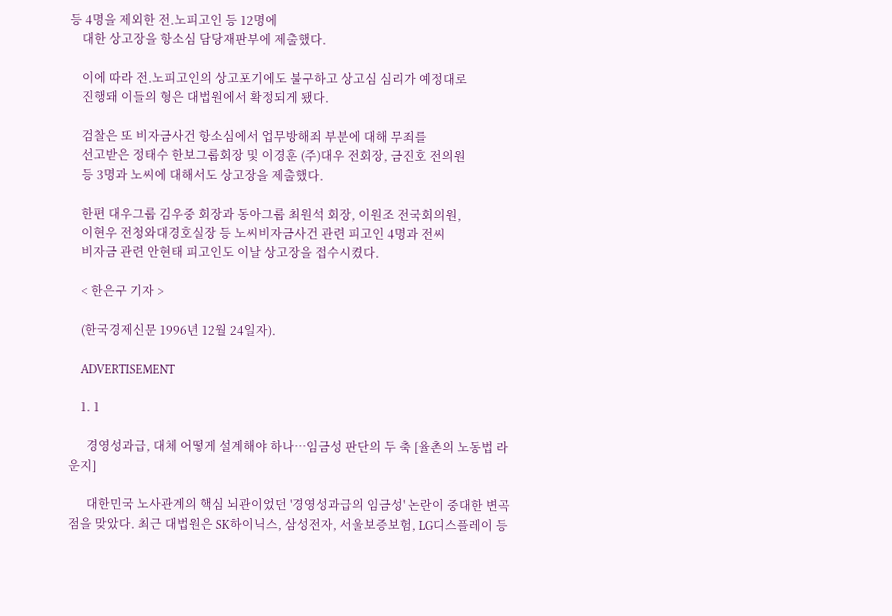등 4명을 제외한 전.노피고인 등 12명에
    대한 상고장을 항소심 담당재판부에 제출했다.

    이에 따라 전.노피고인의 상고포기에도 불구하고 상고심 심리가 예정대로
    진행돼 이들의 형은 대법원에서 확정되게 됐다.

    검찰은 또 비자금사건 항소심에서 업무방해죄 부분에 대해 무죄를
    선고받은 정태수 한보그룹회장 및 이경훈 (주)대우 전회장, 금진호 전의원
    등 3명과 노씨에 대해서도 상고장을 제출했다.

    한편 대우그룹 김우중 회장과 동아그룹 최원석 회장, 이원조 전국회의원,
    이현우 전청와대경호실장 등 노씨비자금사건 관련 피고인 4명과 전씨
    비자금 관련 안현태 피고인도 이날 상고장을 접수시켰다.

    < 한은구 기자 >

    (한국경제신문 1996년 12월 24일자).

    ADVERTISEMENT

    1. 1

      경영성과급, 대체 어떻게 설계해야 하나…임금성 판단의 두 축 [율촌의 노동법 라운지]

      대한민국 노사관계의 핵심 뇌관이었던 '경영성과급의 임금성' 논란이 중대한 변곡점을 맞았다. 최근 대법원은 SK하이닉스, 삼성전자, 서울보증보험, LG디스플레이 등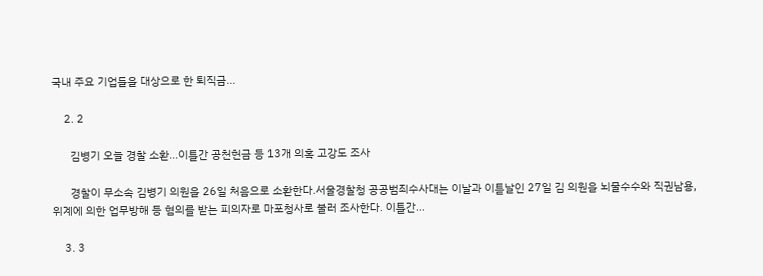국내 주요 기업들을 대상으로 한 퇴직금...

    2. 2

      김병기 오늘 경찰 소환…이틀간 공천헌금 등 13개 의혹 고강도 조사

      경찰이 무소속 김병기 의원을 26일 처음으로 소환한다.서울경찰청 공공범죄수사대는 이날과 이튿날인 27일 김 의원을 뇌물수수와 직권남용, 위계에 의한 업무방해 등 혐의를 받는 피의자로 마포청사로 불러 조사한다. 이틀간...

    3. 3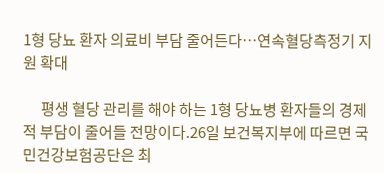1형 당뇨 환자 의료비 부담 줄어든다…연속혈당측정기 지원 확대

      평생 혈당 관리를 해야 하는 1형 당뇨병 환자들의 경제적 부담이 줄어들 전망이다.26일 보건복지부에 따르면 국민건강보험공단은 최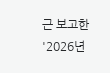근 보고한 '2026년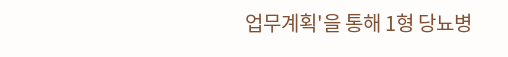업무계획'을 통해 1형 당뇨병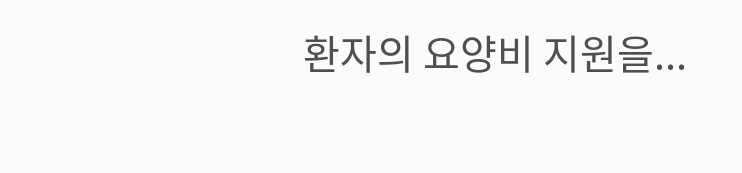환자의 요양비 지원을...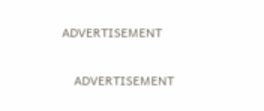ADVERTISEMENT

    ADVERTISEMENT